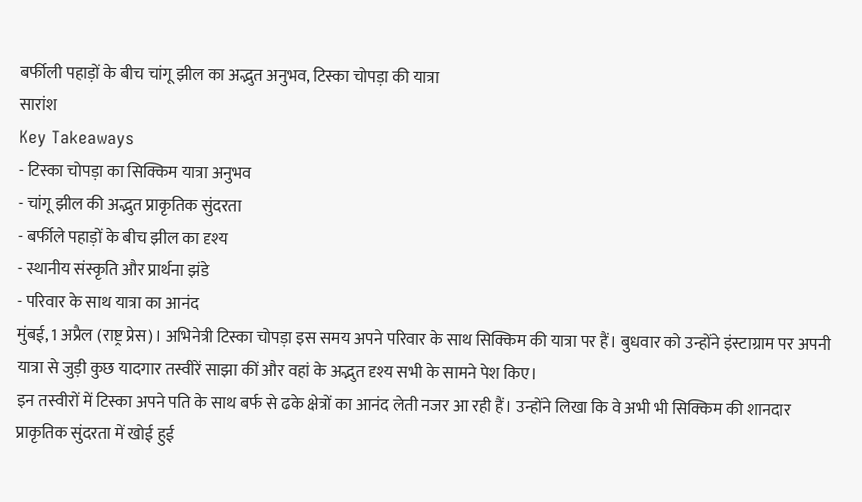बर्फीली पहाड़ों के बीच चांगू झील का अद्भुत अनुभव, टिस्का चोपड़ा की यात्रा
सारांश
Key Takeaways
- टिस्का चोपड़ा का सिक्किम यात्रा अनुभव
- चांगू झील की अद्भुत प्राकृतिक सुंदरता
- बर्फीले पहाड़ों के बीच झील का दृश्य
- स्थानीय संस्कृति और प्रार्थना झंडे
- परिवार के साथ यात्रा का आनंद
मुंबई, 1 अप्रैल (राष्ट्र प्रेस)। अभिनेत्री टिस्का चोपड़ा इस समय अपने परिवार के साथ सिक्किम की यात्रा पर हैं। बुधवार को उन्होंने इंस्टाग्राम पर अपनी यात्रा से जुड़ी कुछ यादगार तस्वीरें साझा कीं और वहां के अद्भुत दृश्य सभी के सामने पेश किए।
इन तस्वीरों में टिस्का अपने पति के साथ बर्फ से ढके क्षेत्रों का आनंद लेती नजर आ रही हैं। उन्होंने लिखा कि वे अभी भी सिक्किम की शानदार प्राकृतिक सुंदरता में खोई हुई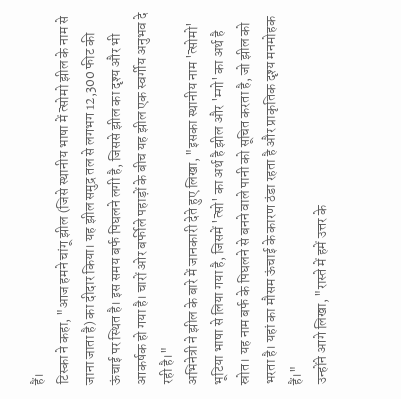हैं।
टिस्का ने कहा, "आज हमने चांगू झील (जिसे स्थानीय भाषा में त्सोमो झील के नाम से जाना जाता है) का दीदार किया। यह झील समुद्र तल से लगभग 12,300 फीट की ऊंचाई पर स्थित है। इस समय बर्फ पिघलने लगी है, जिससे झील का दृश्य और भी आकर्षक हो गया है। चारों ओर बर्फीले पहाड़ों के बीच यह झील एक स्वर्गीय अनुभव दे रही है।"
अभिनेत्री ने झील के बारे में जानकारी देते हुए लिखा, "इसका स्थानीय नाम 'त्सोमो' भूटिया भाषा से लिया गया है, जिसमें 'त्सो' का अर्थ है झील और 'म्गो' का अर्थ है स्रोत। यह नाम बर्फ के पिघलने से बनने वाले पानी को सूचित करता है, जो झील को भरता है। यहां का मौसम ऊंचाई के कारण ठंडा रहता है और प्राकृतिक दृश्य मनमोहक हैं।"
उन्होंने आगे लिखा, "रास्ते में हमें उत्तर के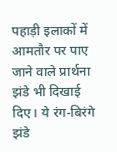पहाड़ी इलाकों में आमतौर पर पाए जाने वाले प्रार्थना झंडे भी दिखाई दिए। ये रंग-बिरंगे झंडे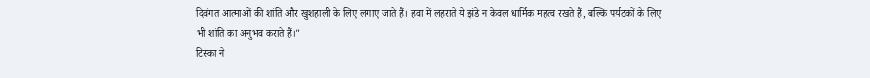दिवंगत आत्माओं की शांति और खुशहाली के लिए लगाए जाते हैं। हवा में लहराते ये झंडे न केवल धार्मिक महत्व रखते हैं, बल्कि पर्यटकों के लिए भी शांति का अनुभव कराते हैं।"
टिस्का ने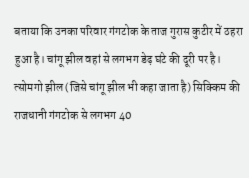बताया कि उनका परिवार गंगटोक के ताज गुरास कुटीर में ठहरा हुआ है। चांगू झील वहां से लगभग डेढ़ घंटे की दूरी पर है।
त्सोमगो झील (जिसे चांगू झील भी कहा जाता है) सिक्किम की राजधानी गंगटोक से लगभग 40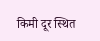किमी दूर स्थित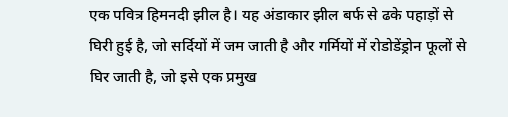एक पवित्र हिमनदी झील है। यह अंडाकार झील बर्फ से ढके पहाड़ों से घिरी हुई है, जो सर्दियों में जम जाती है और गर्मियों में रोडोडेंड्रोन फूलों से घिर जाती है, जो इसे एक प्रमुख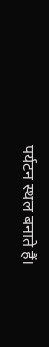पर्यटन स्थल बनाते हैं।